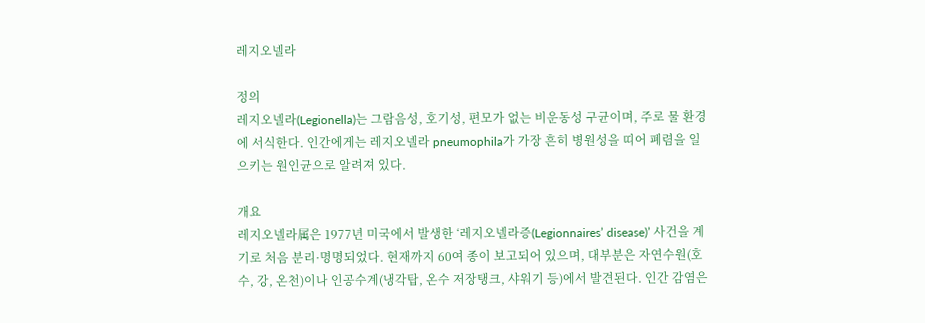레지오넬라

정의
레지오넬라(Legionella)는 그람음성, 호기성, 편모가 없는 비운동성 구균이며, 주로 물 환경에 서식한다. 인간에게는 레지오넬라 pneumophila가 가장 흔히 병원성을 띠어 폐렴을 일으키는 원인균으로 알려져 있다.

개요
레지오넬라属은 1977년 미국에서 발생한 ‘레지오넬라증(Legionnaires’ disease)’ 사건을 계기로 처음 분리·명명되었다. 현재까지 60여 종이 보고되어 있으며, 대부분은 자연수원(호수, 강, 온천)이나 인공수계(냉각탑, 온수 저장탱크, 샤워기 등)에서 발견된다. 인간 감염은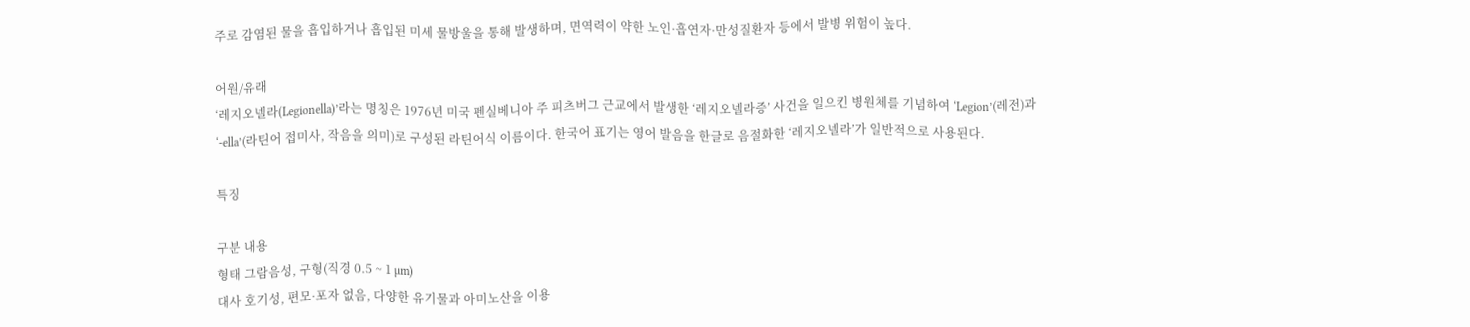주로 감염된 물을 흡입하거나 흡입된 미세 물방울을 통해 발생하며, 면역력이 약한 노인·흡연자·만성질환자 등에서 발병 위험이 높다.

어원/유래
‘레지오넬라(Legionella)’라는 명칭은 1976년 미국 펜실베니아 주 피츠버그 근교에서 발생한 ‘레지오넬라증’ 사건을 일으킨 병원체를 기념하여 ‘Legion’(레전)과 ‘-ella’(라틴어 접미사, 작음을 의미)로 구성된 라틴어식 이름이다. 한국어 표기는 영어 발음을 한글로 음절화한 ‘레지오넬라’가 일반적으로 사용된다.

특징

구분 내용
형태 그람음성, 구형(직경 0.5 ~ 1 µm)
대사 호기성, 편모·포자 없음, 다양한 유기물과 아미노산을 이용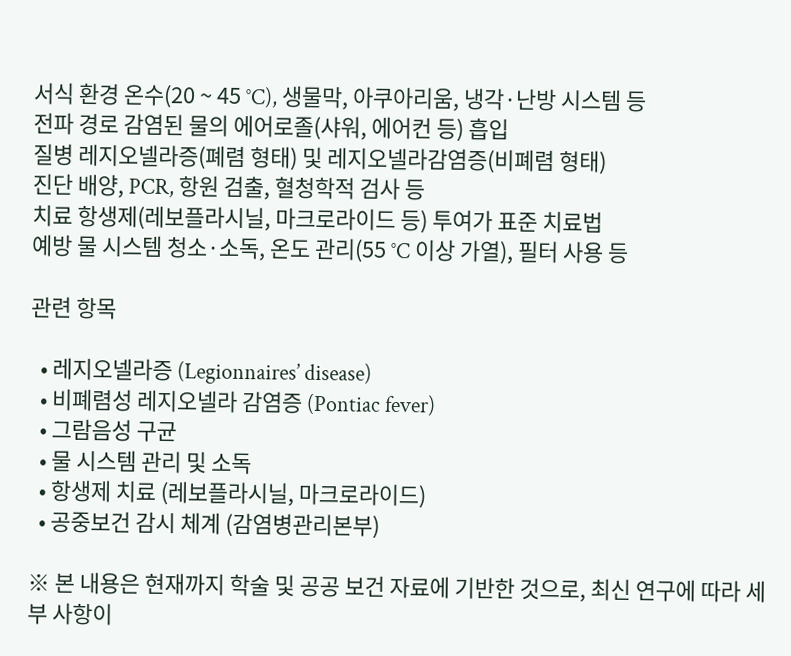서식 환경 온수(20 ~ 45 °C), 생물막, 아쿠아리움, 냉각·난방 시스템 등
전파 경로 감염된 물의 에어로졸(샤워, 에어컨 등) 흡입
질병 레지오넬라증(폐렴 형태) 및 레지오넬라감염증(비폐렴 형태)
진단 배양, PCR, 항원 검출, 혈청학적 검사 등
치료 항생제(레보플라시닐, 마크로라이드 등) 투여가 표준 치료법
예방 물 시스템 청소·소독, 온도 관리(55 °C 이상 가열), 필터 사용 등

관련 항목

  • 레지오넬라증 (Legionnaires’ disease)
  • 비폐렴성 레지오넬라 감염증 (Pontiac fever)
  • 그람음성 구균
  • 물 시스템 관리 및 소독
  • 항생제 치료 (레보플라시닐, 마크로라이드)
  • 공중보건 감시 체계 (감염병관리본부)

※ 본 내용은 현재까지 학술 및 공공 보건 자료에 기반한 것으로, 최신 연구에 따라 세부 사항이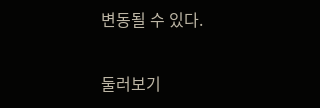변동될 수 있다.

둘러보기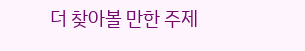더 찾아볼 만한 주제